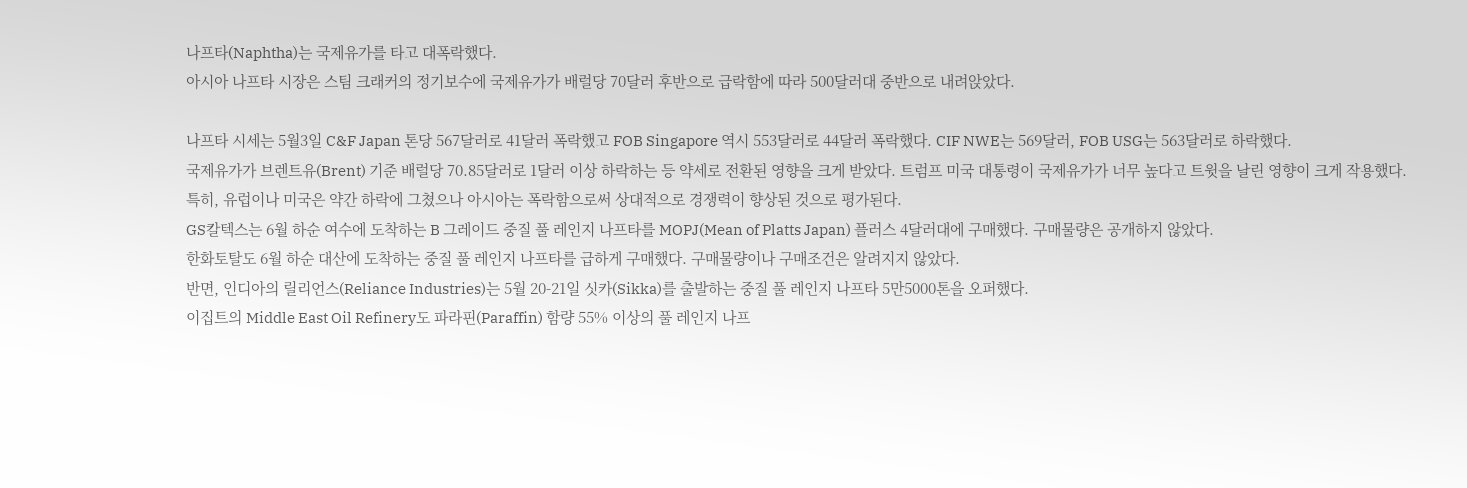나프타(Naphtha)는 국제유가를 타고 대폭락했다.
아시아 나프타 시장은 스팀 크래커의 정기보수에 국제유가가 배럴당 70달러 후반으로 급락함에 따라 500달러대 중반으로 내려앉았다.

나프타 시세는 5월3일 C&F Japan 톤당 567달러로 41달러 폭락했고 FOB Singapore 역시 553달러로 44달러 폭락했다. CIF NWE는 569달러, FOB USG는 563달러로 하락했다.
국제유가가 브렌트유(Brent) 기준 배럴당 70.85달러로 1달러 이상 하락하는 등 약세로 전환된 영향을 크게 받았다. 트럼프 미국 대통령이 국제유가가 너무 높다고 트윗을 날린 영향이 크게 작용했다.
특히, 유럽이나 미국은 약간 하락에 그쳤으나 아시아는 폭락함으로써 상대적으로 경쟁력이 향상된 것으로 평가된다.
GS칼텍스는 6월 하순 여수에 도착하는 B 그레이드 중질 풀 레인지 나프타를 MOPJ(Mean of Platts Japan) 플러스 4달러대에 구매했다. 구매물량은 공개하지 않았다.
한화토탈도 6월 하순 대산에 도착하는 중질 풀 레인지 나프타를 급하게 구매했다. 구매물량이나 구매조건은 알려지지 않았다.
반면, 인디아의 릴리언스(Reliance Industries)는 5월 20-21일 싯카(Sikka)를 출발하는 중질 풀 레인지 나프타 5만5000톤을 오퍼했다.
이집트의 Middle East Oil Refinery도 파라핀(Paraffin) 함량 55% 이상의 풀 레인지 나프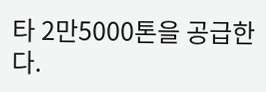타 2만5000톤을 공급한다.